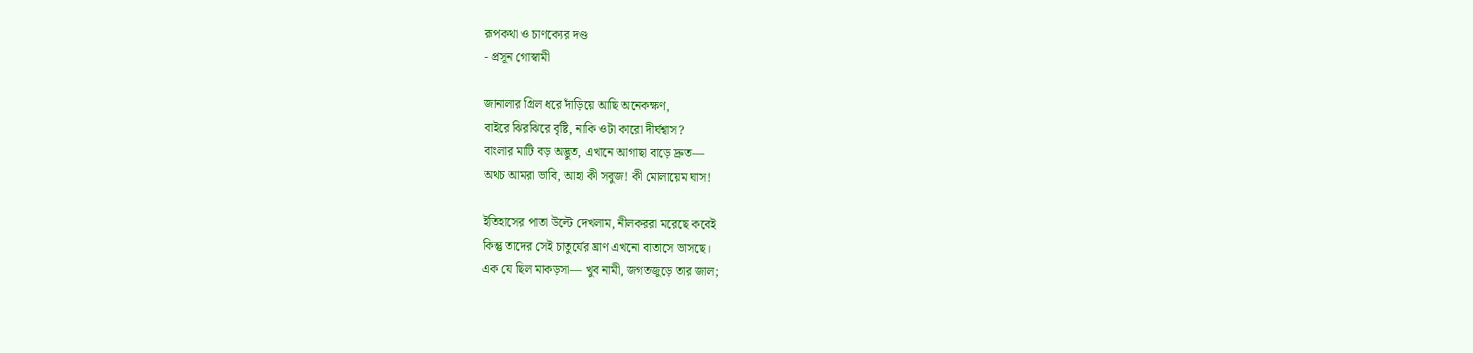রূপকথা ও চাণক্যের দণ্ড
- প্রসূন গোস্বামী

জানালার গ্রিল ধরে দাঁড়িয়ে আছি অনেকক্ষণ,
বাইরে ঝিরঝিরে বৃষ্টি, নাকি ওটা কারো দীর্ঘশ্বাস?
বাংলার মাটি বড় অদ্ভুত, এখানে আগাছা বাড়ে দ্রুত—
অথচ আমরা ভাবি, আহা কী সবুজ! কী মোলায়েম ঘাস!

ইতিহাসের পাতা উল্টে দেখলাম, নীলকররা মরেছে কবেই
কিন্তু তাদের সেই চাতুর্যের ঘ্রাণ এখনো বাতাসে ভাসছে।
এক যে ছিল মাকড়সা— খুব নামী, জগতজুড়ে তার জাল;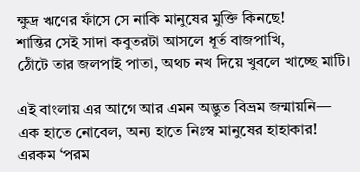ক্ষুদ্র ঋণের ফাঁসে সে নাকি মানুষের মুক্তি কিনছে!
শান্তির সেই সাদা কবুতরটা আসলে ধূর্ত বাজপাখি,
ঠোঁটে তার জলপাই পাতা, অথচ নখ দিয়ে খুবলে খাচ্ছে মাটি।

এই বাংলায় এর আগে আর এমন অদ্ভুত বিভ্রম জন্মায়নি—
এক হাতে নোবেল, অন্য হাতে নিঃস্ব মানুষের হাহাকার!
এরকম ‘পরম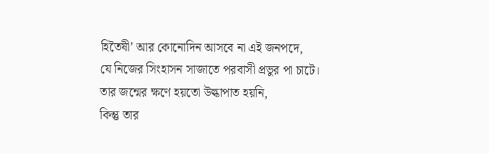হিতৈষী’ আর কোনোদিন আসবে না এই জনপদে,
যে নিজের সিংহাসন সাজাতে পরবাসী প্রভুর পা চাটে।
তার জন্মের ক্ষণে হয়তো উল্কাপাত হয়নি,
কিন্তু তার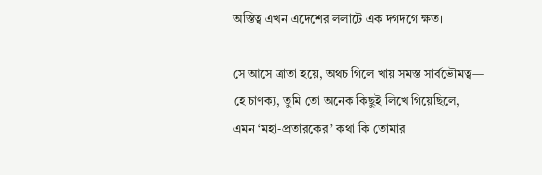অস্তিত্ব এখন এদেশের ললাটে এক দগদগে ক্ষত।

সে আসে ত্রাতা হয়ে, অথচ গিলে খায় সমস্ত সার্বভৌমত্ব—
হে চাণক্য, তুমি তো অনেক কিছুই লিখে গিয়েছিলে,
এমন ‘মহা-প্রতারকের’ কথা কি তোমার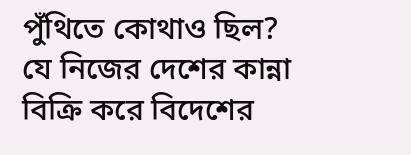পুঁথিতে কোথাও ছিল?
যে নিজের দেশের কান্না বিক্রি করে বিদেশের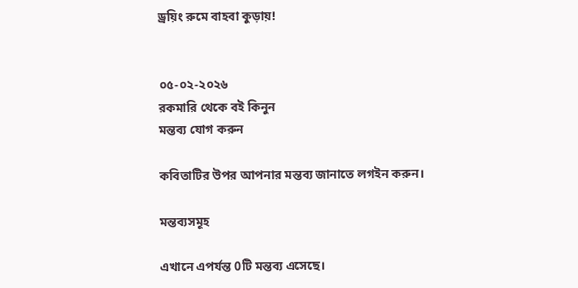ড্রয়িং রুমে বাহবা কুড়ায়!


০৫-০২-২০২৬
রকমারি থেকে বই কিনুন
মন্তব্য যোগ করুন

কবিতাটির উপর আপনার মন্তব্য জানাতে লগইন করুন।

মন্তব্যসমূহ

এখানে এপর্যন্ত 0টি মন্তব্য এসেছে।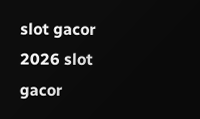slot gacor 2026 slot gacor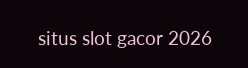situs slot gacor 2026